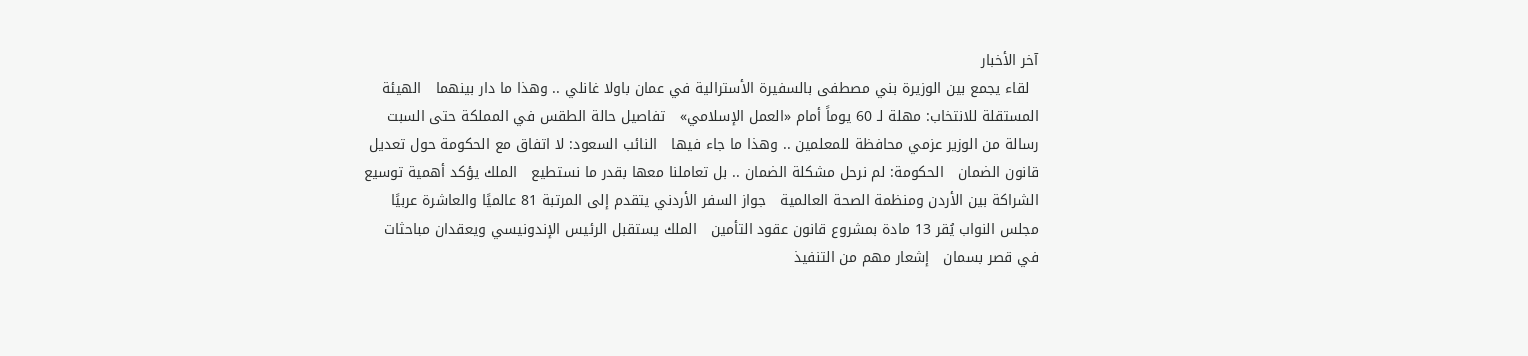آخر الأخبار
  لقاء يجمع بين الوزيرة بني مصطفى بالسفيرة الأسترالية في عمان باولا غانلي .. وهذا ما دار بينهما   الهيئة المستقلة للانتخاب: مهلة لـ 60 يوماً أمام «العمل الإسلامي»   تفاصيل حالة الطقس في المملكة حتى السبت   رسالة من الوزير عزمي محافظة للمعلمين .. وهذا ما جاء فيها   النائب السعود: لا اتفاق مع الحكومة حول تعديل قانون الضمان   الحكومة: لم نرحل مشكلة الضمان .. بل تعاملنا معها بقدر ما نستطيع   الملك يؤكد أهمية توسيع الشراكة بين الأردن ومنظمة الصحة العالمية   جواز السفر الأردني يتقدم إلى المرتبة 81 عالميًا والعاشرة عربيًا   مجلس النواب يُقر 13 مادة بمشروع قانون عقود التأمين   الملك يستقبل الرئيس الإندونيسي ويعقدان مباحثات في قصر بسمان   إشعار مهم من التنفيذ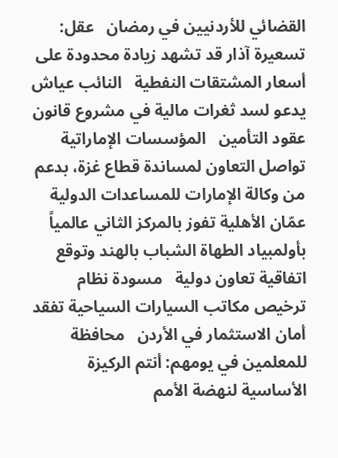القضائي للأردنيين في رمضان   عقل: تسعيرة آذار قد تشهد زيادة محدودة على أسعار المشتقات النفطية   النائب عياش يدعو لسد ثغرات مالية في مشروع قانون عقود التأمين   المؤسسات الإماراتية تواصل التعاون لمساندة قطاع غزة، بدعم من وكالة الإمارات للمساعدات الدولية   عمّان الأهلية تفوز بالمركز الثاني عالمياً بأولمبياد الطهاة الشباب بالهند وتوقع اتفاقية تعاون دولية   مسودة نظام ترخيص مكاتب السيارات السياحية تفقد أمان الاستثمار في الأردن   محافظة للمعلمين في يومهم: أنتم الركيزة الأساسية لنهضة الأمم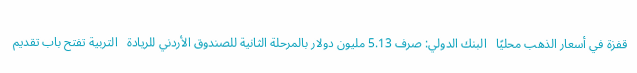قفزة في أسعار الذهب محليًا   البنك الدولي: صرف 5.13 مليون دولار بالمرحلة الثانية للصندوق الأردني للريادة   التربية تفتح باب تقديم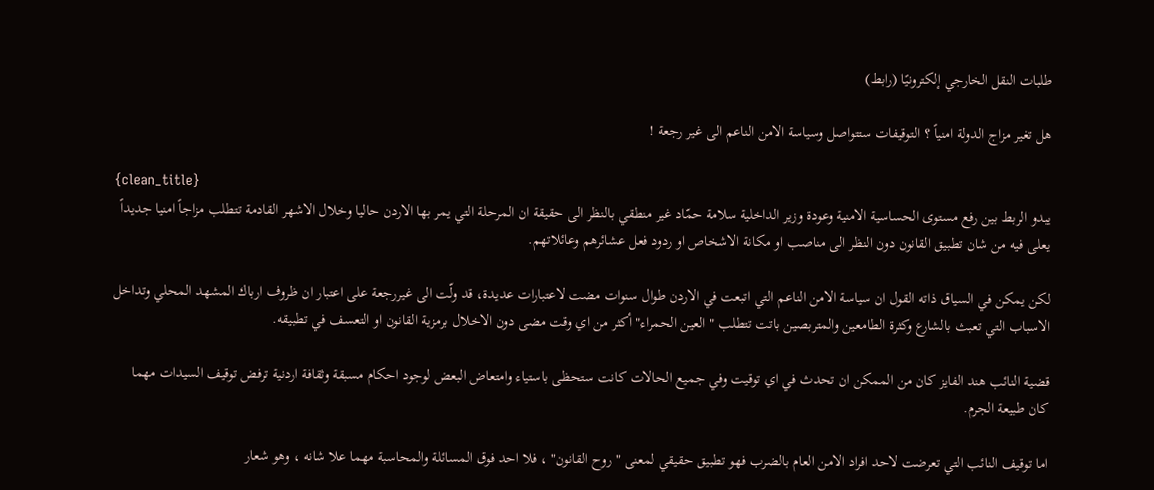طلبات النقل الخارجي إلكترونيًا (رابط)

هل تغير مزاج الدولة امنياً ؟ التوقيفات ستتواصل وسياسة الامن الناعم الى غير رجعة !

{clean_title}
يبدو الربط بين رفع مستوى الحساسية الامنية وعودة وزير الداخلية سلامة حمّاد غير منطقي بالنظر الى حقيقة ان المرحلة التي يمر بها الاردن حاليا وخلال الاشهر القادمة تتطلب مزاجاً امنيا جديداً يعلى فيه من شان تطبيق القانون دون النظر الى مناصب او مكانة الاشخاص او ردود فعل عشائرهم وعائلاتهم.

لكن يمكن في السياق ذاته القول ان سياسة الامن الناعم التي اتبعت في الاردن طوال سنوات مضت لاعتبارات عديدة، قد ولّت الى غيررجعة على اعتبار ان ظروف ارباك المشهد المحلي وتداخل الاسباب التي تعبث بالشارع وكثرة الطامعين والمتربصين باتت تتطلب " العين الحمراء" أكثر من اي وقت مضى دون الاخلال برمزية القانون او التعسف في تطبيقه.

قضية النائب هند الفايز كان من الممكن ان تحدث في اي توقيت وفي جميع الحالات كانت ستحظى باستياء وامتعاض البعض لوجود احكام مسبقة وثقافة اردنية ترفض توقيف السيدات مهما كان طبيعة الجرم.

اما توقيف النائب التي تعرضت لاحد افراد الامن العام بالضرب فهو تطبيق حقيقي لمعنى " روح القانون" ، فلا احد فوق المسائلة والمحاسبة مهما علا شانه ، وهو شعار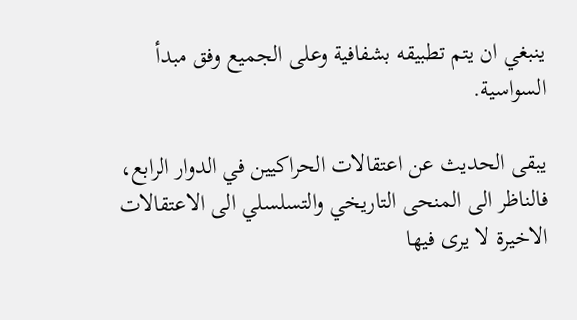ينبغي ان يتم تطبيقه بشفافية وعلى الجميع وفق مبدأ السواسية.

يبقى الحديث عن اعتقالات الحراكيين في الدوار الرابع، فالناظر الى المنحى التاريخي والتسلسلي الى الاعتقالات الاخيرة لا يرى فيها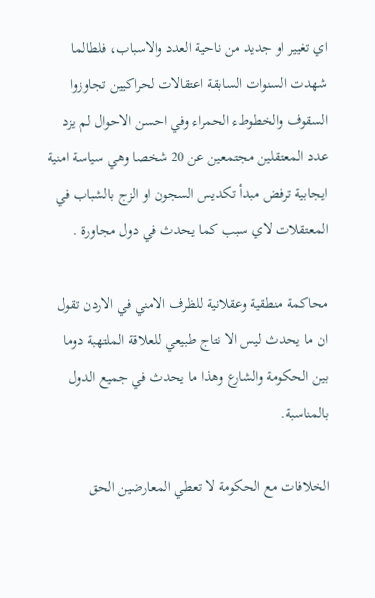اي تغيير او جديد من ناحية العدد والاسباب، فلطالما شهدت السنوات السابقة اعتقالات لحراكيين تجاوزوا السقوف والخطوطء الحمراء وفي احسن الاحوال لم يزد عدد المعتقلين مجتمعين عن 20 شخصا وهي سياسة امنية ايجابية ترفض مبدأ تكديس السجون او الزج بالشباب في المعتقلات لاي سبب كما يحدث في دول مجاورة .

محاكمة منطقية وعقلانية للظرف الامني في الاردن تقول ان ما يحدث ليس الا نتاج طبيعي للعلاقة الملتهبة دوما بين الحكومة والشارع وهذا ما يحدث في جميع الدول بالمناسبة.

الخلافات مع الحكومة لا تعطي المعارضين الحق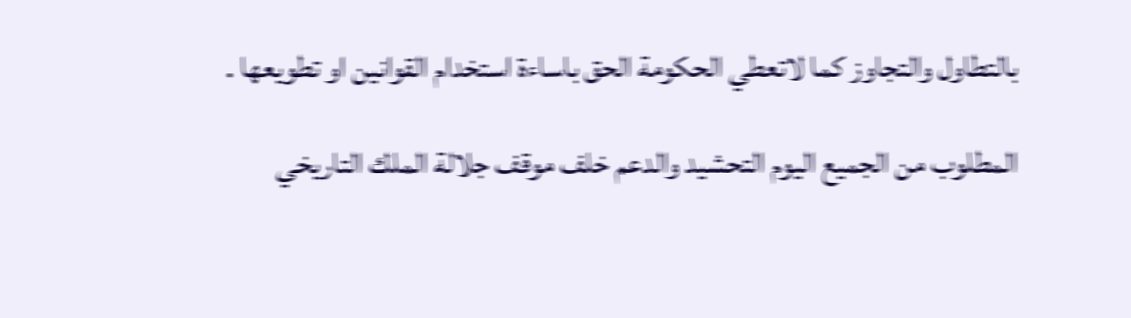بالتطاول والتجاوز كما لاتعطي الحكومة الحق باساءة استخدام القوانين او تطويعها .

المطلوب من الجميع اليوم التحشيد والدعم خلف موقف جلالة الملك التاريخي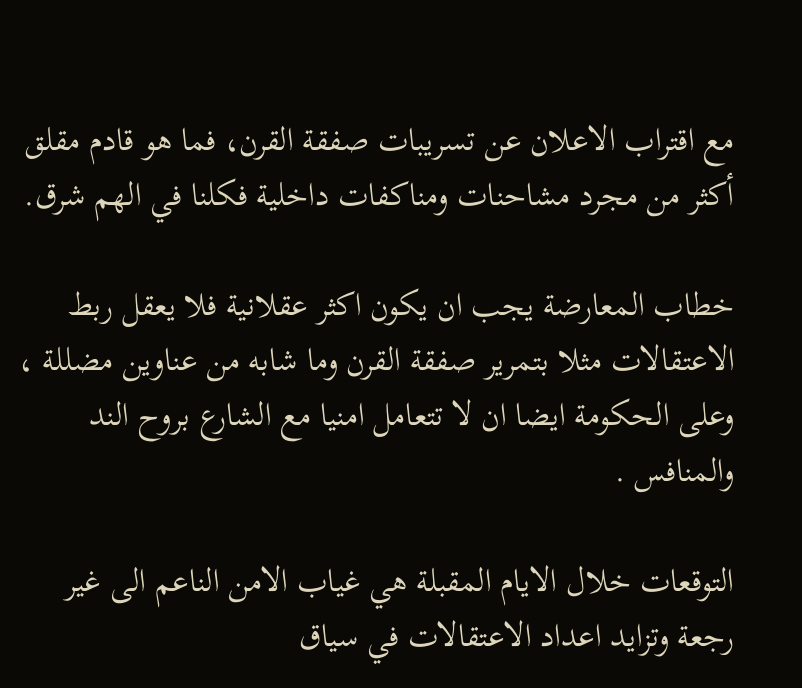مع اقتراب الاعلان عن تسریبات صفقة القرن، فما هو قادم مقلق أكثر من مجرد مشاحنات ومناكفات داخلية فكلنا في الهم شرق.

خطاب المعارضة يجب ان يكون اكثر عقلانية فلا يعقل ربط الاعتقالات مثلا بتمرير صفقة القرن وما شابه من عناوين مضللة ، وعلى الحكومة ايضا ان لا تتعامل امنيا مع الشارع بروح الند والمنافس .

التوقعات خلال الايام المقبلة هي غياب الامن الناعم الى غير رجعة وتزايد اعداد الاعتقالات في سياق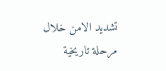تشديد الامن خلال مرحلة تاريخية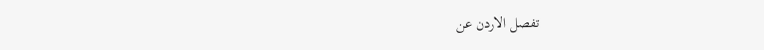تفصل الاردن عن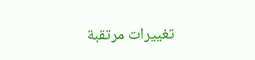تغييرات مرتقبة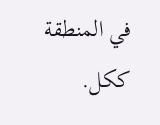في المنطقة ككل.